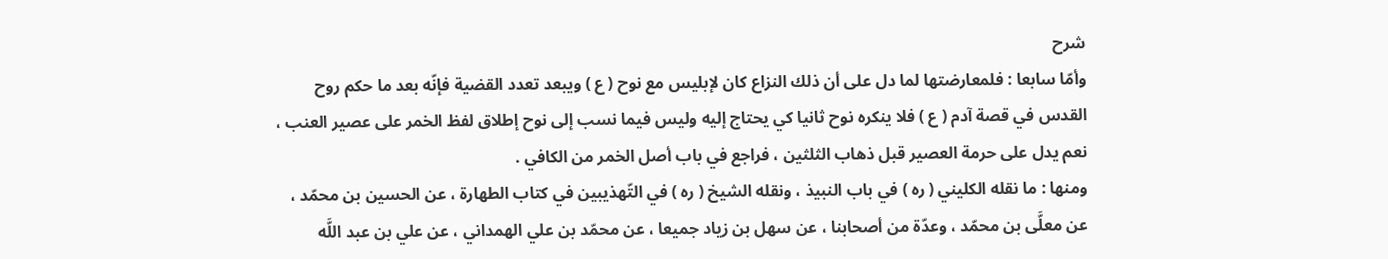شرح
وأمّا سابعا : فلمعارضتها لما دل على أن ذلك النزاع كان لإبليس مع نوح ( ع ) ويبعد تعدد القضية فإنّه بعد ما حكم روح القدس في قصة آدم ( ع ) فلا ينكره نوح ثانيا كي يحتاج إليه وليس فيما نسب إلى نوح إطلاق لفظ الخمر على عصير العنب ، نعم يدل على حرمة العصير قبل ذهاب الثلثين ، فراجع في باب أصل الخمر من الكافي .
ومنها : ما نقله الكليني ( ره ) في باب النبيذ ، ونقله الشيخ ( ره ) في التّهذيبين في كتاب الطهارة ، عن الحسين بن محمّد ، عن معلَّى بن محمّد ، وعدّة من أصحابنا ، عن سهل بن زياد جميعا ، عن محمّد بن علي الهمداني ، عن علي بن عبد اللَّه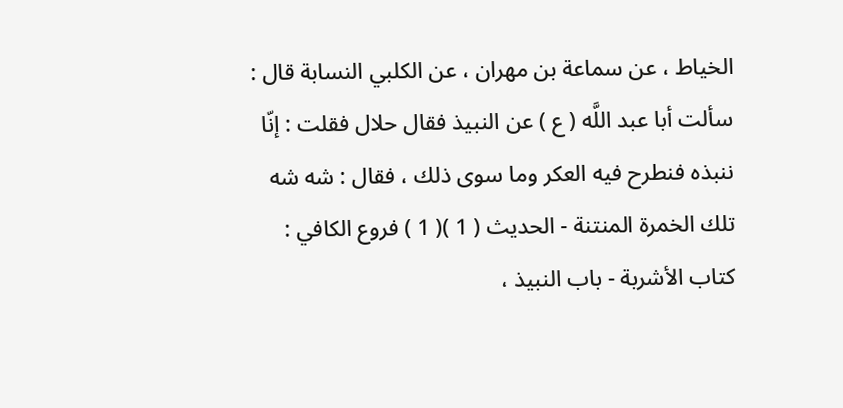الخياط ، عن سماعة بن مهران ، عن الكلبي النسابة قال : سألت أبا عبد اللَّه ( ع ) عن النبيذ فقال حلال فقلت : إنّا ننبذه فنطرح فيه العكر وما سوى ذلك ، فقال : شه شه تلك الخمرة المنتنة - الحديث ( 1 )( 1 ) فروع الكافي : كتاب الأشربة - باب النبيذ ،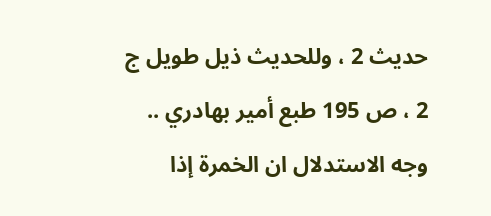حديث 2 ، وللحديث ذيل طويل ج 2 ، ص 195 طبع أمير بهادري ..
وجه الاستدلال ان الخمرة إذا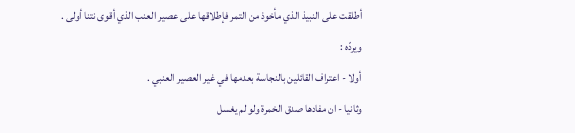أطلقت على النبيذ الذي مأخوذ من التمر فإطلاقها على عصير العنب الذي أقوى نتنا أولى .
ويردّه :
أولا - اعتراف القائلين بالنجاسة بعدمها في غير العصير العنبي .
وثانيا - ان مفادها صدق الخمرة ولو لم يغسل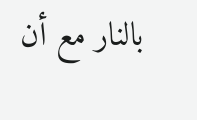بالنار مع أن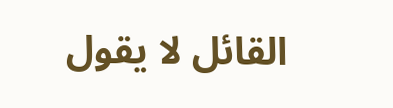القائل لا يقول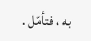به ، فتأمّل .